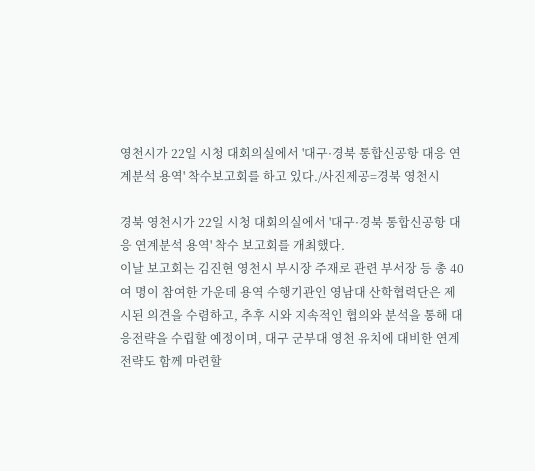영천시가 22일 시청 대회의실에서 '대구·경북 통합신공항 대응 연계분석 용역' 착수보고회를 하고 있다./사진제공=경북 영천시

경북 영천시가 22일 시청 대회의실에서 '대구·경북 통합신공항 대응 연계분석 용역' 착수 보고회를 개최했다.
이날 보고회는 김진현 영천시 부시장 주재로 관련 부서장 등 총 40여 명이 참여한 가운데 용역 수행기관인 영남대 산학협력단은 제시된 의견을 수렴하고, 추후 시와 지속적인 협의와 분석을 통해 대응전략을 수립할 예정이며, 대구 군부대 영천 유치에 대비한 연계전략도 함께 마련할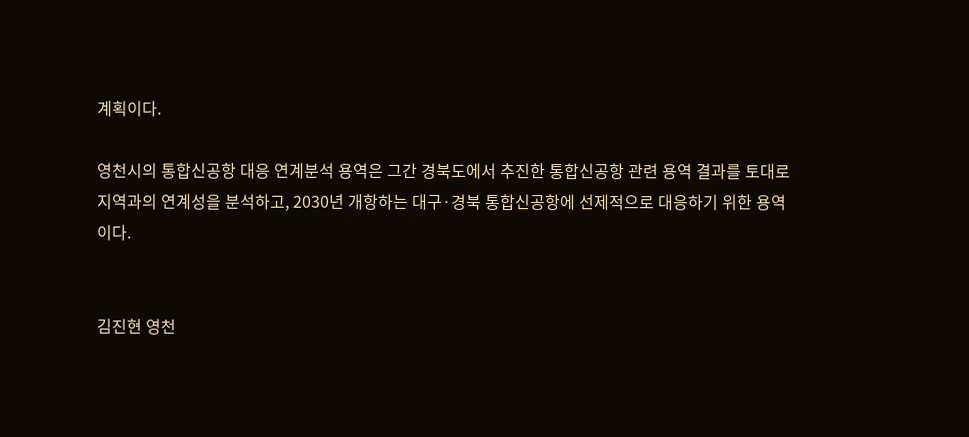계획이다.

영천시의 통합신공항 대응 연계분석 용역은 그간 경북도에서 추진한 통합신공항 관련 용역 결과를 토대로 지역과의 연계성을 분석하고, 2030년 개항하는 대구·경북 통합신공항에 선제적으로 대응하기 위한 용역이다.


김진현 영천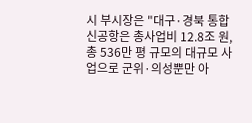시 부시장은 "대구·경북 통합신공항은 총사업비 12.8조 원, 총 536만 평 규모의 대규모 사업으로 군위·의성뿐만 아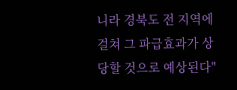니라 경북도 전 지역에 걸쳐 그 파급효과가 상당할 것으로 예상된다"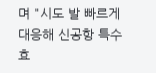며 "시도 발 빠르게 대응해 신공항 특수효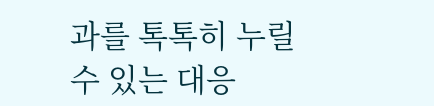과를 톡톡히 누릴 수 있는 대응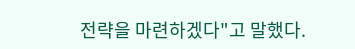전략을 마련하겠다"고 말했다.